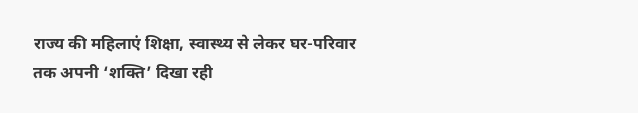राज्य की महिलाएं शिक्षा, स्वास्थ्य से लेकर घर-परिवार तक अपनी ‘शक्ति’ दिखा रही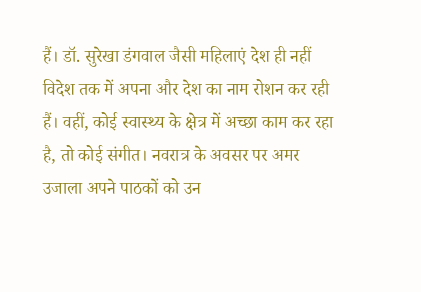हैं। डॉ. सुरेखा डंगवाल जैसी महिलाएं देश ही नहीं विदेश तक में अपना और देश का नाम रोशन कर रही हैं। वहीं, कोई स्वास्थ्य के क्षेत्र में अच्छा काम कर रहा है, तो कोई संगीत। नवरात्र के अवसर पर अमर उजाला अपने पाठकों को उन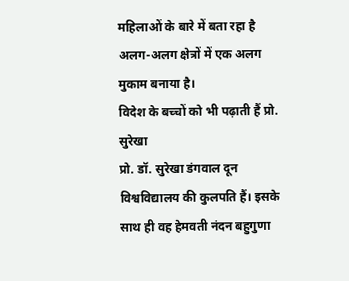महिलाओं के बारे में बता रहा है अलग-अलग क्षेत्रों में एक अलग मुकाम बनाया है।
विदेश के बच्चों को भी पढ़ाती हैं प्रो. सुरेखा
प्रो. डॉ. सुरेखा डंगवाल दून विश्वविद्यालय की कुलपति हैं। इसके साथ ही वह हेमवती नंदन बहुगुणा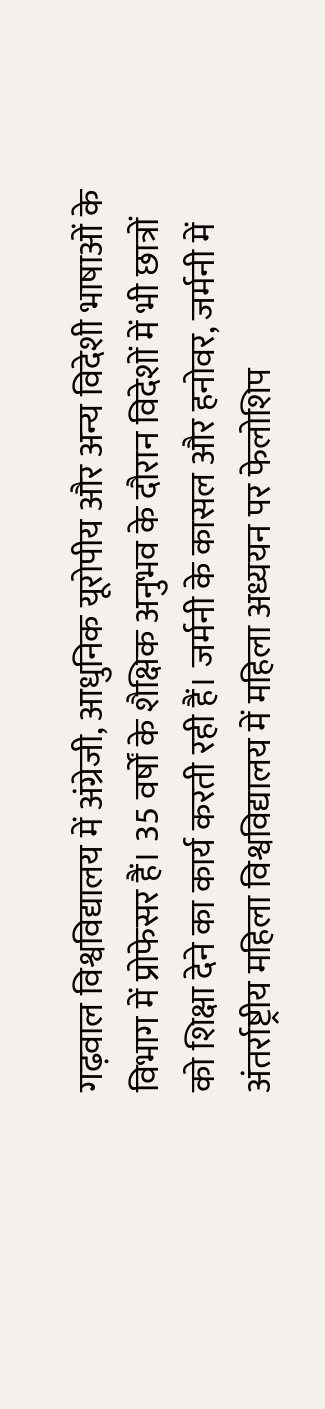गढ़वाल विश्वविद्यालय में अंग्रेजी, आधुनिक यूरोपीय और अन्य विदेशी भाषाओं के विभाग में प्रोफेसर हैं। 35 वर्षों के शैक्षिक अनुभव के दौरान विदेशों में भी छात्रों को शिक्षा देने का कार्य करती रही हैं। जर्मनी के कासल और हनोवर, जर्मनी में अंतर्राष्ट्रीय महिला विश्वविद्यालय में महिला अध्ययन पर फेलोशिप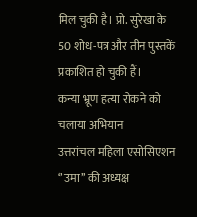मिल चुकी है। प्रो. सुरेखा के 50 शोध-पत्र और तीन पुस्तकें प्रकाशित हो चुकी हैं।
कन्या भ्रूण हत्या रोकने को चलाया अभियान
उत्तरांचल महिला एसोसिएशन ‘’उमा’’ की अध्यक्ष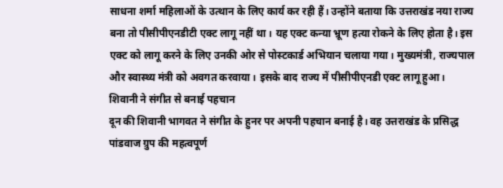साधना शर्मा महिलाओं के उत्थान के लिए कार्य कर रही हैं। उन्होंने बताया कि उत्तराखंड नया राज्य बना तो पीसीपीएनडीटी एक्ट लागू नहीं था। यह एक्ट कन्या भ्रूण हत्या रोकने के लिए होता है। इस एक्ट को लागू करने के लिए उनकी ओर से पोस्टकार्ड अभियान चलाया गया। मुख्यमंत्री, राज्यपाल और स्वास्थ्य मंत्री को अवगत करवाया। इसके बाद राज्य में पीसीपीएनडी एक्ट लागू हुआ।
शिवानी ने संगीत से बनाई पहचान
दून की शिवानी भागवत ने संगीत के हुनर पर अपनी पहचान बनाई है। वह उत्तराखंड के प्रसिद्ध पांडवाज ग्रुप की महत्वपूर्ण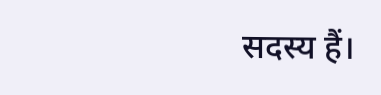सदस्य हैं।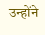उन्होंने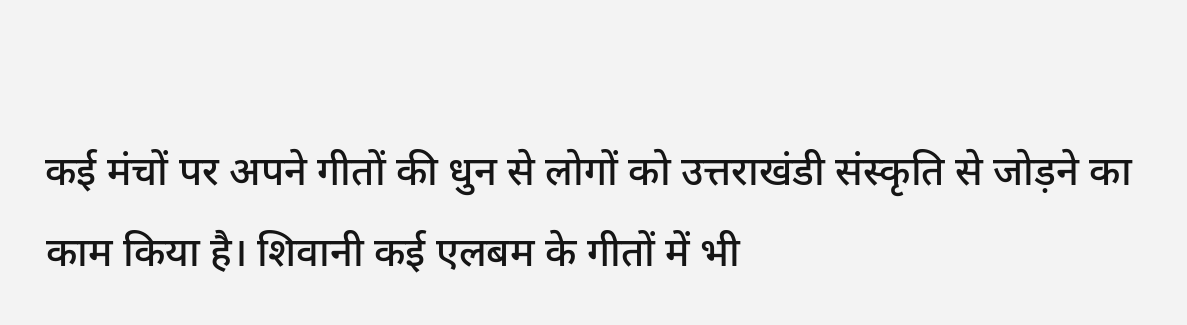कई मंचों पर अपने गीतों की धुन से लोगों को उत्तराखंडी संस्कृति से जोड़ने का काम किया है। शिवानी कई एलबम के गीतों में भी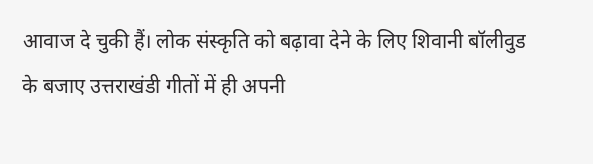आवाज दे चुकी हैं। लोक संस्कृति को बढ़ावा देने के लिए शिवानी बॉलीवुड के बजाए उत्तराखंडी गीतों में ही अपनी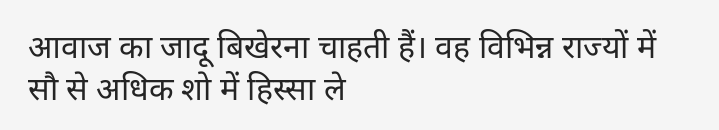आवाज का जादू बिखेरना चाहती हैं। वह विभिन्न राज्यों में सौ से अधिक शो में हिस्सा ले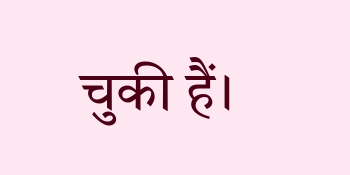चुकी हैं।